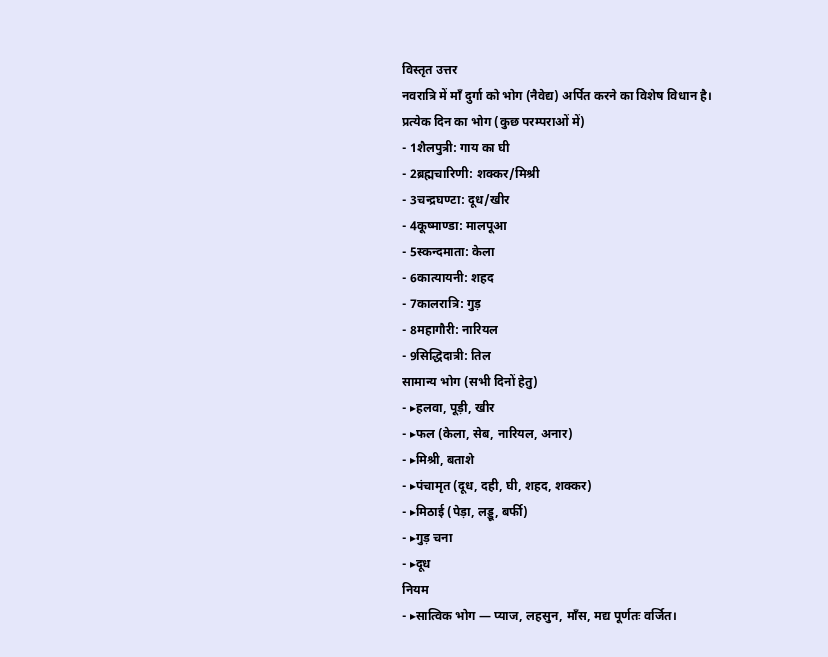विस्तृत उत्तर
नवरात्रि में माँ दुर्गा को भोग (नैवेद्य) अर्पित करने का विशेष विधान है।
प्रत्येक दिन का भोग (कुछ परम्पराओं में)
- 1शैलपुत्री: गाय का घी
- 2ब्रह्मचारिणी: शक्कर/मिश्री
- 3चन्द्रघण्टा: दूध/खीर
- 4कूष्माण्डा: मालपूआ
- 5स्कन्दमाता: केला
- 6कात्यायनी: शहद
- 7कालरात्रि: गुड़
- 8महागौरी: नारियल
- 9सिद्धिदात्री: तिल
सामान्य भोग (सभी दिनों हेतु)
- ▸हलवा, पूड़ी, खीर
- ▸फल (केला, सेब, नारियल, अनार)
- ▸मिश्री, बताशे
- ▸पंचामृत (दूध, दही, घी, शहद, शक्कर)
- ▸मिठाई (पेड़ा, लड्डू, बर्फी)
- ▸गुड़ चना
- ▸दूध
नियम
- ▸सात्विक भोग — प्याज, लहसुन, माँस, मद्य पूर्णतः वर्जित।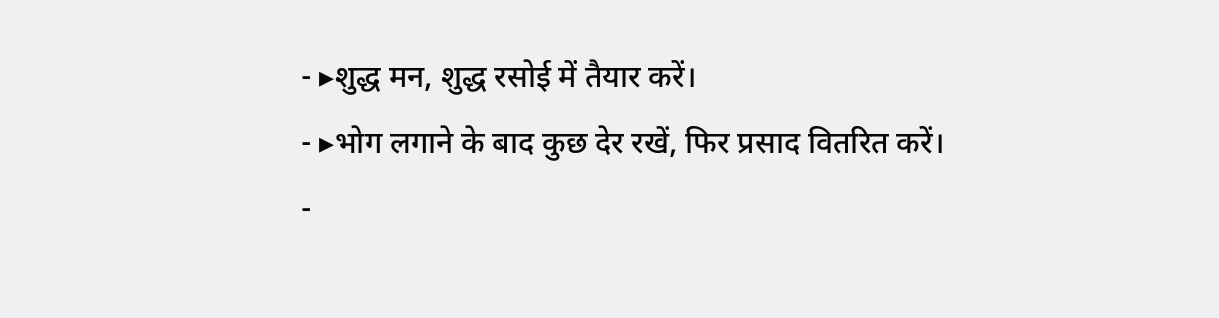- ▸शुद्ध मन, शुद्ध रसोई में तैयार करें।
- ▸भोग लगाने के बाद कुछ देर रखें, फिर प्रसाद वितरित करें।
-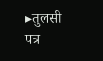▸तुलसी पत्र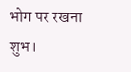भोग पर रखना शुभ।